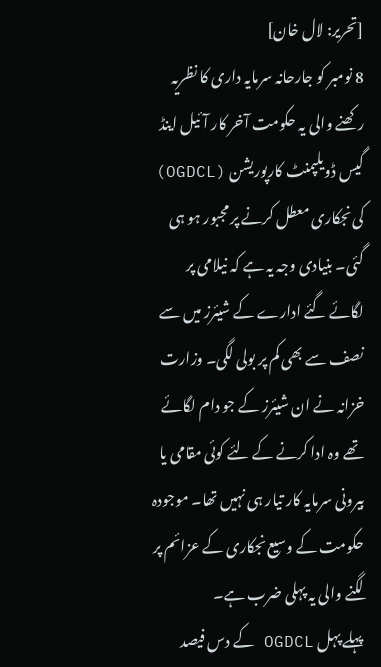[تحریر: لال خان]
8 نومبر کو جارحانہ سرمایہ داری کا نظریہ رکھنے والی یہ حکومت آخر کار آئیل اینڈ گیس ڈویلپمنٹ کارپوریشن (OGDCL) کی نجکاری معطل کرنے پر مجبور ہو ہی گئی۔ بنیادی وجہ یہ ہے کہ نیلامی پر لگائے گئے ادارے کے شیئرز میں سے نصف سے بھی کم پر بولی لگی۔ وزارت خزانہ نے ان شیئرز کے جو دام لگائے تھے وہ ادا کرنے کے لئے کوئی مقامی یا بیرونی سرمایہ کار تیار ہی نہیں تھا۔ موجودہ حکومت کے وسیع نجکاری کے عزائم پر لگنے والی یہ پہلی ضرب ہے۔
پہلے پہل OGDCL کے دس فیصد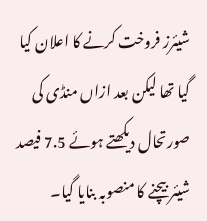شیئرز فروخت کرنے کا اعلان کیا گیا تھا لیکن بعد ازاں منڈی کی صورتحال دیکھتے ہوئے 7.5 فیصد شیئر بیچنے کا منصوبہ بنایا گیا۔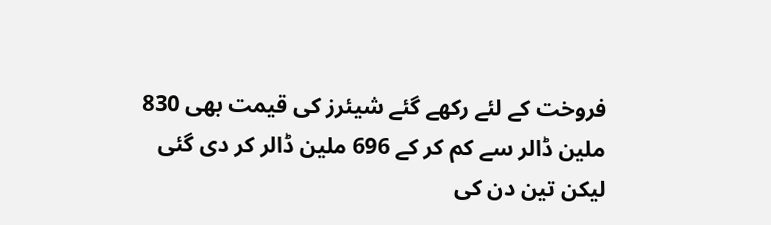فروخت کے لئے رکھے گئے شیئرز کی قیمت بھی 830 ملین ڈالر سے کم کر کے 696 ملین ڈالر کر دی گئی لیکن تین دن کی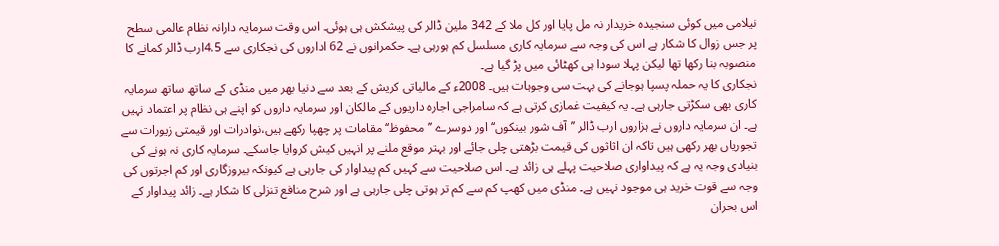نیلامی میں کوئی سنجیدہ خریدار نہ مل پایا اور کل ملا کے 342 ملین ڈالر کی پیشکش ہی ہوئی۔ اس وقت سرمایہ دارانہ نظام عالمی سطح پر جس زوال کا شکار ہے اس کی وجہ سے سرمایہ کاری مسلسل کم ہورہی ہے۔ حکمرانوں نے 62 اداروں کی نجکاری سے 4.5ارب ڈالر کمانے کا منصوبہ بنا رکھا تھا لیکن پہلا سودا ہی کھٹائی میں پڑ گیا ہے۔
نجکاری کا یہ حملہ پسپا ہوجانے کی بہت سی وجوہات ہیں۔ 2008ء کے مالیاتی کریش کے بعد سے دنیا بھر میں منڈی کے ساتھ ساتھ سرمایہ کاری بھی سکڑتی جارہی ہے۔ یہ کیفیت غمازی کرتی ہے کہ سامراجی اجارہ داریوں کے مالکان اور سرمایہ داروں کو اپنے ہی نظام پر اعتماد نہیں ہے۔ ان سرمایہ داروں نے ہزاروں ارب ڈالر ’’آف شور بینکوں‘‘ اور دوسرے ’’محفوظ‘‘ مقامات پر چھپا رکھے ہیں،نوادرات اور قیمتی زیورات سے تجوریاں بھر رکھی ہیں تاکہ ان اثاثوں کی قیمت بڑھتی چلی جائے اور بہتر موقع ملنے پر انہیں کیش کروایا جاسکے۔ سرمایہ کاری نہ ہونے کی بنیادی وجہ یہ ہے کہ پیداواری صلاحیت پہلے ہی زائد ہے۔ اس صلاحیت سے کہیں کم پیداوار کی جارہی ہے کیونکہ بیروزگاری اور کم اجرتوں کی وجہ سے قوت خرید ہی موجود نہیں ہے۔ منڈی میں کھپ کم سے کم تر ہوتی چلی جارہی ہے اور شرح منافع تنزلی کا شکار ہے۔ زائد پیداوار کے اس بحران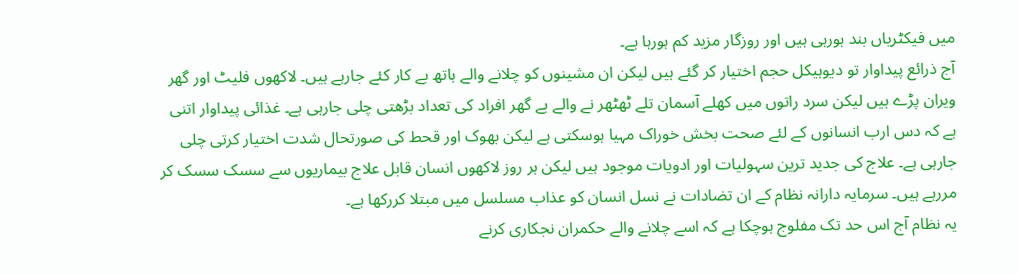میں فیکٹریاں بند ہورہی ہیں اور روزگار مزید کم ہورہا ہے۔
آج ذرائع پیداوار تو دیوہیکل حجم اختیار کر گئے ہیں لیکن ان مشینوں کو چلانے والے ہاتھ بے کار کئے جارہے ہیں۔ لاکھوں فلیٹ اور گھر ویران پڑے ہیں لیکن سرد راتوں میں کھلے آسمان تلے ٹھٹھر نے والے بے گھر افراد کی تعداد بڑھتی چلی جارہی ہے۔ غذائی پیداوار اتنی ہے کہ دس ارب انسانوں کے لئے صحت بخش خوراک مہیا ہوسکتی ہے لیکن بھوک اور قحط کی صورتحال شدت اختیار کرتی چلی جارہی ہے۔ علاج کی جدید ترین سہولیات اور ادویات موجود ہیں لیکن ہر روز لاکھوں انسان قابل علاج بیماریوں سے سسک سسک کر مررہے ہیں۔ سرمایہ دارانہ نظام کے ان تضادات نے نسل انسان کو عذاب مسلسل میں مبتلا کررکھا ہے۔
یہ نظام آج اس حد تک مفلوج ہوچکا ہے کہ اسے چلانے والے حکمران نجکاری کرنے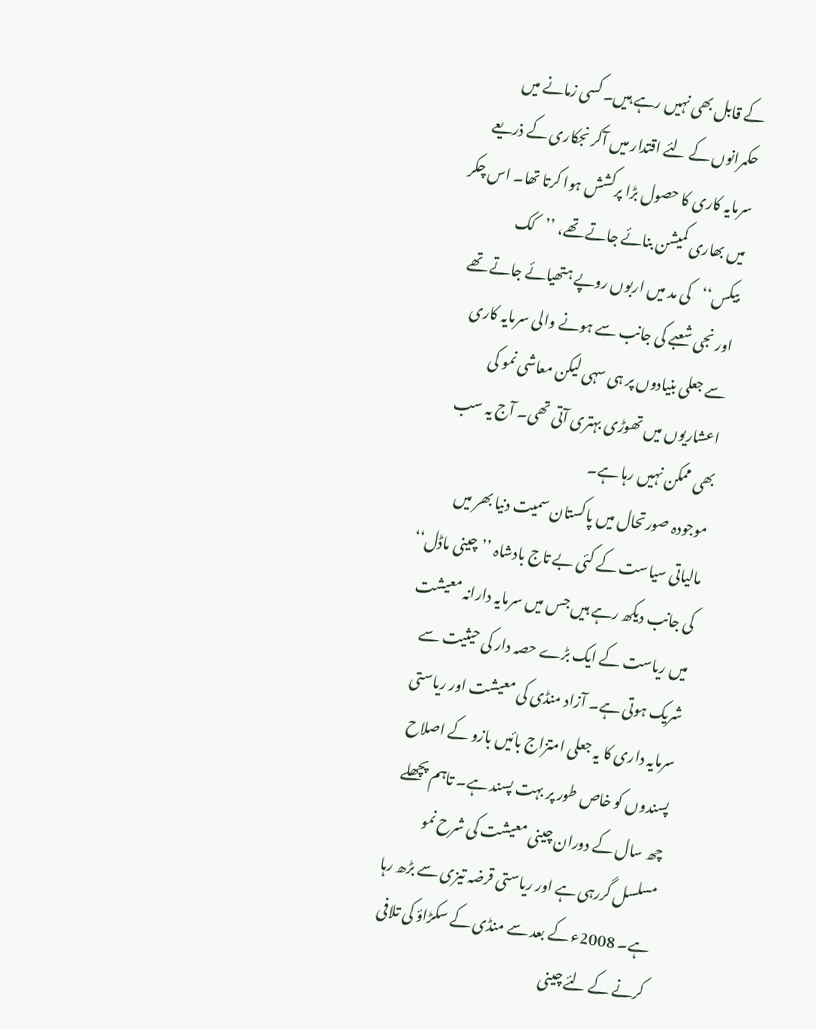کے قابل بھی نہیں رہے ہیں۔ کسی زمانے میں حکمرانوں کے لئے اقتدار میں آکر نجکاری کے ذریعے سرمایہ کاری کا حصول بڑا پرکشش ہوا کرتا تھا۔ اس چکر میں بھاری کمیشن بنائے جاتے تھے، ’’کک بیکس‘‘کی مد میں اربوں روپے ہتھیائے جاتے تھے اور نجی شعبے کی جانب سے ہونے والی سرمایہ کاری سے جعلی بنیادوں پر ہی سہی لیکن معاشی نمو کی اعشاریوں میں تھوڑی بہتری آتی تھی۔ آج یہ سب بھی ممکن نہیں رہا ہے۔
موجودہ صورتحال میں پاکستان سمیت دنیا بھر میں مالیاتی سیاست کے کئی بے تاج بادشاہ ’’چینی ماڈل‘‘ کی جانب دیکھ رہے ہیں جس میں سرمایہ دارانہ معیشت میں ریاست کے ایک بڑے حصہ دار کی حیثیت سے شریک ہوتی ہے۔ آزاد منڈی کی معیشت اور ریاستی سرمایہ داری کا یہ جعلی امتزاج بائیں بازو کے اصلاح پسندوں کو خاص طور پر بہت پسند ہے۔ تاہم پچھلے چھ سال کے دوران چینی معیشت کی شرح نمو مسلسل گررہی ہے اور ریاستی قرضہ تیزی سے بڑھ رہا ہے۔ 2008ء کے بعد سے منڈی کے سکڑاؤ کی تلافی کرنے کے لئے چینی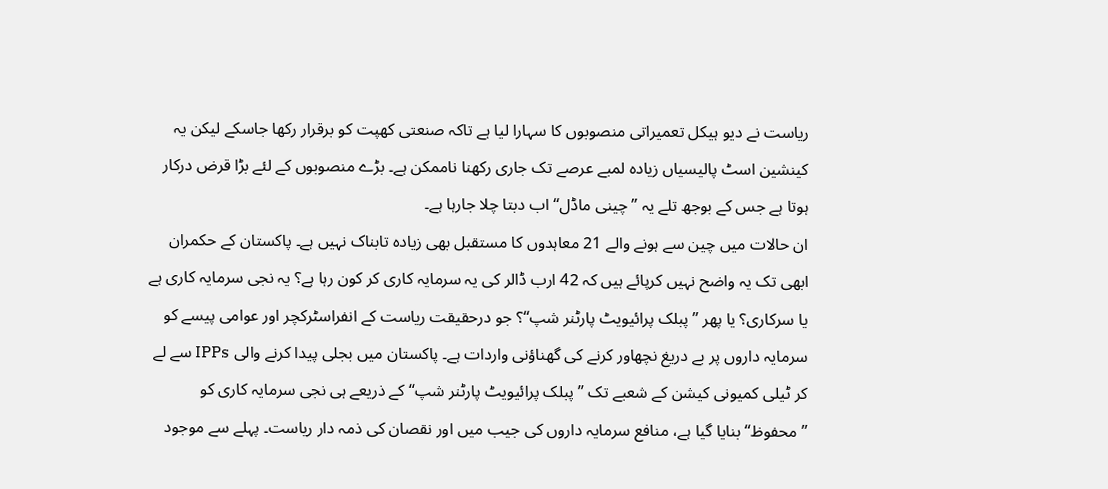ریاست نے دیو ہیکل تعمیراتی منصوبوں کا سہارا لیا ہے تاکہ صنعتی کھپت کو برقرار رکھا جاسکے لیکن یہ کینشین اسٹ پالیسیاں زیادہ لمبے عرصے تک جاری رکھنا ناممکن ہے۔ بڑے منصوبوں کے لئے بڑا قرض درکار ہوتا ہے جس کے بوجھ تلے یہ ’’چینی ماڈل‘‘ اب دبتا چلا جارہا ہے۔
ان حالات میں چین سے ہونے والے 21 معاہدوں کا مستقبل بھی زیادہ تابناک نہیں ہے۔ پاکستان کے حکمران ابھی تک یہ واضح نہیں کرپائے ہیں کہ 42 ارب ڈالر کی یہ سرمایہ کاری کر کون رہا ہے؟ یہ نجی سرمایہ کاری ہے یا سرکاری؟ یا پھر ’’پبلک پرائیویٹ پارٹنر شپ‘‘؟ جو درحقیقت ریاست کے انفراسٹرکچر اور عوامی پیسے کو سرمایہ داروں پر بے دریغ نچھاور کرنے کی گھناؤنی واردات ہے۔ پاکستان میں بجلی پیدا کرنے والی IPPs سے لے کر ٹیلی کمیونی کیشن کے شعبے تک ’’پبلک پرائیویٹ پارٹنر شپ‘‘ کے ذریعے ہی نجی سرمایہ کاری کو ’’محفوظ‘‘ بنایا گیا ہے، منافع سرمایہ داروں کی جیب میں اور نقصان کی ذمہ دار ریاست۔ پہلے سے موجود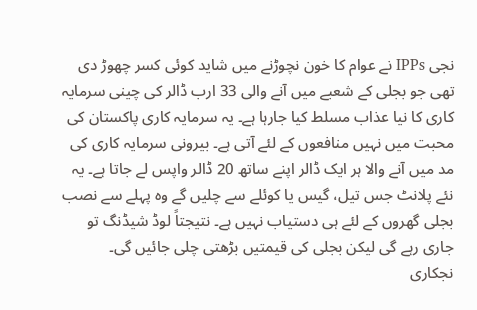نجی IPPs نے عوام کا خون نچوڑنے میں شاید کوئی کسر چھوڑ دی تھی جو بجلی کے شعبے میں آنے والی 33 ارب ڈالر کی چینی سرمایہ کاری کا نیا عذاب مسلط کیا جارہا ہے۔ یہ سرمایہ کاری پاکستان کی محبت میں نہیں منافعوں کے لئے آتی ہے۔ بیرونی سرمایہ کاری کی مد میں آنے والا ہر ایک ڈالر اپنے ساتھ 20 ڈالر واپس لے جاتا ہے۔ یہ نئے پلانٹ جس تیل، گیس یا کوئلے سے چلیں گے وہ پہلے سے نصب بجلی گھروں کے لئے ہی دستیاب نہیں ہے۔ نتیجتاً لوڈ شیڈنگ تو جاری رہے گی لیکن بجلی کی قیمتیں بڑھتی چلی جائیں گی۔
نجکاری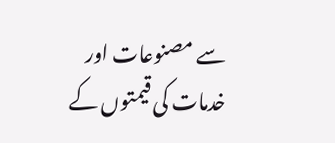سے مصنوعات اور خدمات کی قیمتوں کے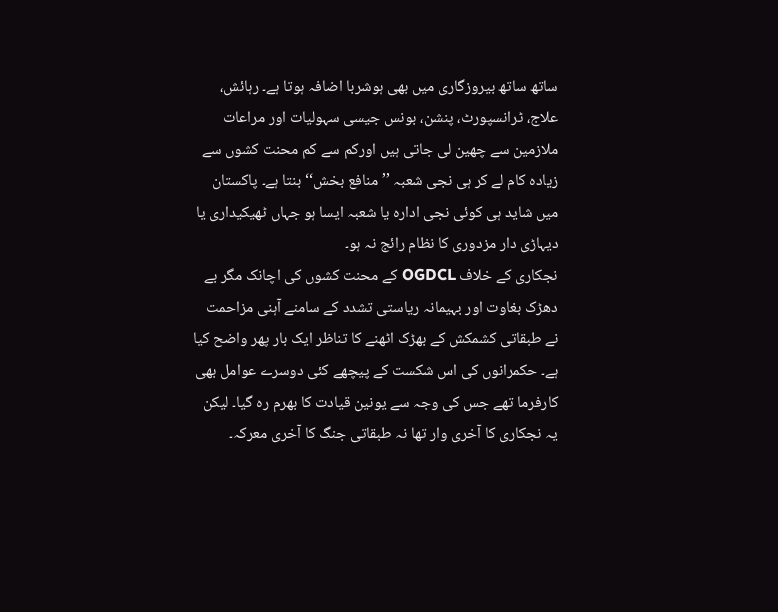ساتھ ساتھ بیروزگاری میں بھی ہوشربا اضافہ ہوتا ہے۔ رہائش، علاج، ٹرانسپورٹ، پنشن، بونس جیسی سہولیات اور مراعات ملازمین سے چھین لی جاتی ہیں اورکم سے کم محنت کشوں سے زیادہ کام لے کر ہی نجی شعبہ ’’منافع بخش‘‘ بنتا ہے۔ پاکستان میں شاید ہی کوئی نجی ادارہ یا شعبہ ایسا ہو جہاں ٹھیکیداری یا دیہاڑی دار مزدوری کا نظام رائج نہ ہو۔
نجکاری کے خلاف OGDCL کے محنت کشوں کی اچانک مگر بے دھڑک بغاوت اور بہیمانہ ریاستی تشدد کے سامنے آہنی مزاحمت نے طبقاتی کشمکش کے بھڑک اٹھنے کا تناظر ایک بار پھر واضح کیا ہے۔ حکمرانوں کی اس شکست کے پیچھے کئی دوسرے عوامل بھی کارفرما تھے جس کی وجہ سے یونین قیادت کا بھرم رہ گیا۔ لیکن یہ نجکاری کا آخری وار تھا نہ طبقاتی جنگ کا آخری معرکہ۔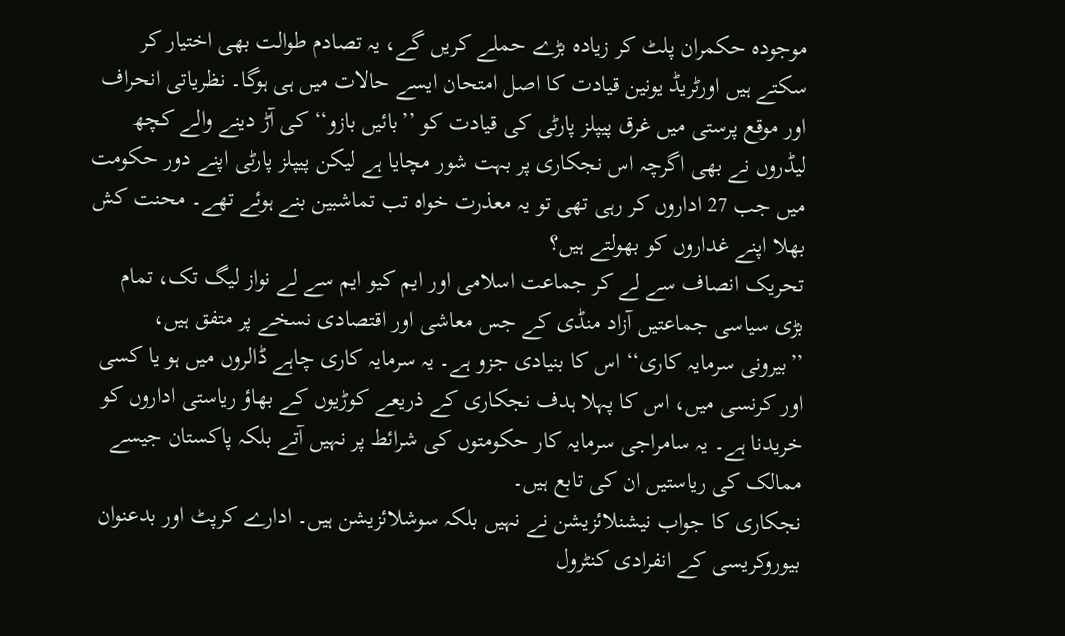موجودہ حکمران پلٹ کر زیادہ بڑے حملے کریں گے، یہ تصادم طوالت بھی اختیار کر سکتے ہیں اورٹریڈ یونین قیادت کا اصل امتحان ایسے حالات میں ہی ہوگا۔ نظریاتی انحراف اور موقع پرستی میں غرق پیپلز پارٹی کی قیادت کو ’’بائیں بازو‘‘ کی آڑ دینے والے کچھ لیڈروں نے بھی اگرچہ اس نجکاری پر بہت شور مچایا ہے لیکن پیپلز پارٹی اپنے دور حکومت میں جب 27 اداروں کر رہی تھی تو یہ معذرت خواہ تب تماشبین بنے ہوئے تھے۔ محنت کش بھلا اپنے غداروں کو بھولتے ہیں؟
تحریک انصاف سے لے کر جماعت اسلامی اور ایم کیو ایم سے لے نواز لیگ تک، تمام بڑی سیاسی جماعتیں آزاد منڈی کے جس معاشی اور اقتصادی نسخے پر متفق ہیں، ’’بیرونی سرمایہ کاری‘‘ اس کا بنیادی جزو ہے۔ یہ سرمایہ کاری چاہے ڈالروں میں ہو یا کسی اور کرنسی میں، اس کا پہلا ہدف نجکاری کے ذریعے کوڑیوں کے بھاؤ ریاستی اداروں کو خریدنا ہے۔ یہ سامراجی سرمایہ کار حکومتوں کی شرائط پر نہیں آتے بلکہ پاکستان جیسے ممالک کی ریاستیں ان کی تابع ہیں۔
نجکاری کا جواب نیشنلائزیشن نے نہیں بلکہ سوشلائزیشن ہیں۔ ادارے کرپٹ اور بدعنوان بیوروکریسی کے انفرادی کنٹرول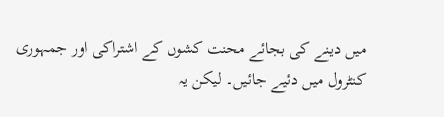میں دینے کی بجائے محنت کشوں کے اشتراکی اور جمہوری کنٹرول میں دئیے جائیں۔ لیکن یہ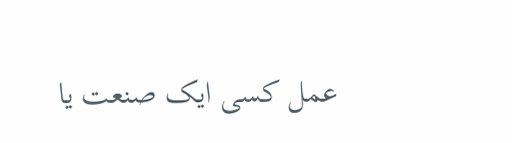عمل کسی ایک صنعت یا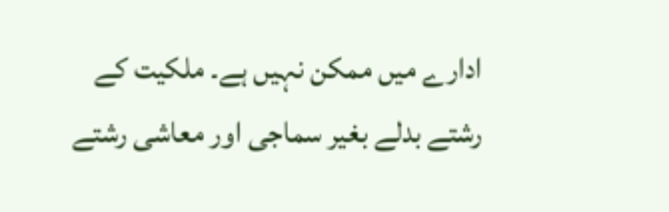ادارے میں ممکن نہیں ہے۔ ملکیت کے رشتے بدلے بغیر سماجی اور معاشی رشتے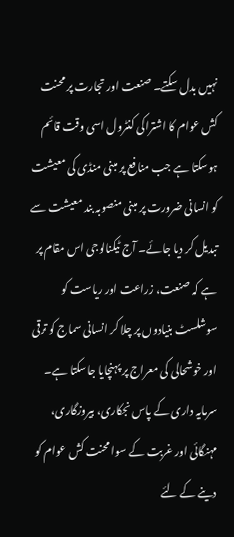نہیں بدل سکتے۔ صنعت اور تجارت پر محنت کش عوام کا اشتراکی کنٹرول اسی وقت قائم ہوسکتا ہے جب منافع پر مبنی منڈی کی معیشت کو انسانی ضرورت پر مبنی منصوبہ بند معیشت سے تبدیل کر دیا جائے۔ آج ٹیکنالوجی اس مقام پر ہے کہ صنعت، زراعت اور ریاست کو سوشلسٹ بنیادوں پر چلا کر انسانی سماج کو ترقی اور خوشحالی کی معراج پر پہنچایا جاسکتا ہے۔ سرمایہ داری کے پاس نجکاری، بیروزگاری، مہنگائی اور غربت کے سوا محنت کش عوام کو دینے کے لئے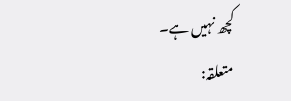کچھ نہیں ہے۔
متعلقہ: